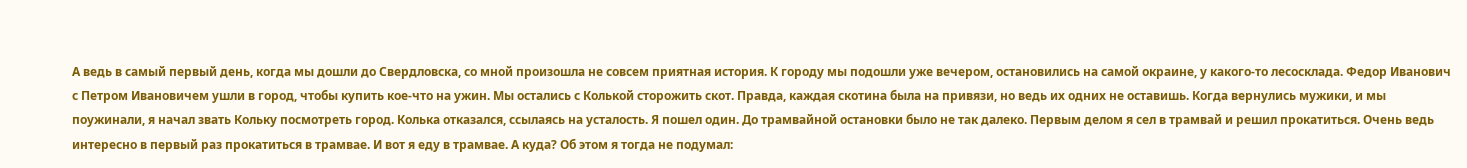А ведь в самый первый день, когда мы дошли до Свердловска, со мной произошла не совсем приятная история. К городу мы подошли уже вечером, остановились на самой окраине, у какого-то лесосклада. Федор Иванович с Петром Ивановичем ушли в город, чтобы купить кое-что на ужин. Мы остались с Колькой сторожить скот. Правда, каждая скотина была на привязи, но ведь их одних не оставишь. Когда вернулись мужики, и мы поужинали, я начал звать Кольку посмотреть город. Колька отказался, ссылаясь на усталость. Я пошел один. До трамвайной остановки было не так далеко. Первым делом я сел в трамвай и решил прокатиться. Очень ведь интересно в первый раз прокатиться в трамвае. И вот я еду в трамвае. А куда? Об этом я тогда не подумал: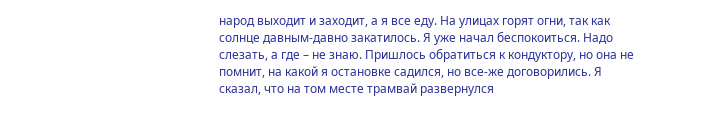народ выходит и заходит, а я все еду. На улицах горят огни, так как солнце давным-давно закатилось. Я уже начал беспокоиться. Надо слезать, а где – не знаю. Пришлось обратиться к кондуктору, но она не помнит, на какой я остановке садился, но все-же договорились. Я сказал, что на том месте трамвай развернулся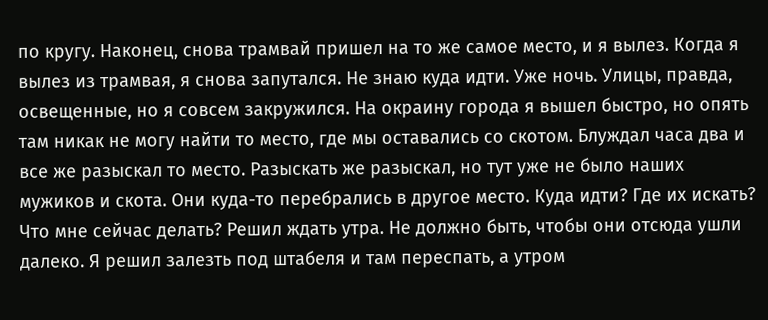по кругу. Наконец, снова трамвай пришел на то же самое место, и я вылез. Когда я вылез из трамвая, я снова запутался. Не знаю куда идти. Уже ночь. Улицы, правда, освещенные, но я совсем закружился. На окраину города я вышел быстро, но опять там никак не могу найти то место, где мы оставались со скотом. Блуждал часа два и все же разыскал то место. Разыскать же разыскал, но тут уже не было наших мужиков и скота. Они куда-то перебрались в другое место. Куда идти? Где их искать? Что мне сейчас делать? Решил ждать утра. Не должно быть, чтобы они отсюда ушли далеко. Я решил залезть под штабеля и там переспать, а утром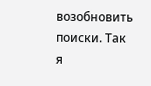возобновить поиски. Так я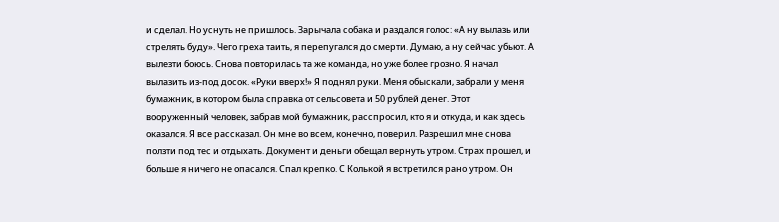и сделал. Но уснуть не пришлось. Зарычала собака и раздался голос: «А ну вылазь или стрелять буду». Чего греха таить, я перепугался до смерти. Думаю, а ну сейчас убьют. А вылезти боюсь. Снова повторилась та же команда, но уже более грозно. Я начал вылазить из-под досок. «Руки вверх!» Я поднял руки. Меня обыскали, забрали у меня бумажник, в котором была справка от сельсовета и 50 рублей денег. Этот вооруженный человек, забрав мой бумажник, расспросил, кто я и откуда, и как здесь оказался. Я все рассказал. Он мне во всем, конечно, поверил. Разрешил мне снова ползти под тес и отдыхать. Документ и деньги обещал вернуть утром. Страх прошел, и больше я ничего не опасался. Спал крепко. С Колькой я встретился рано утром. Он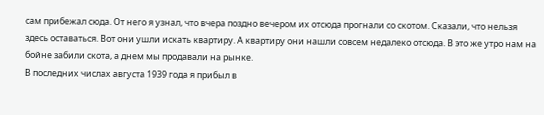сам прибежал сюда. От него я узнал, что вчера поздно вечером их отсюда прогнали со скотом. Сказали, что нельзя здесь оставаться. Вот они ушли искать квартиру. А квартиру они нашли совсем недалеко отсюда. В это же утро нам на бойне забили скота, а днем мы продавали на рынке.
В последних числах августа 1939 года я прибыл в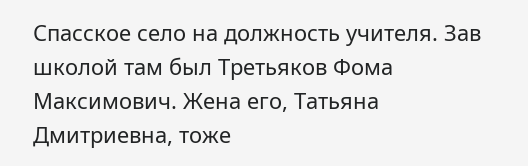Спасское село на должность учителя. Зав школой там был Третьяков Фома Максимович. Жена его, Татьяна Дмитриевна, тоже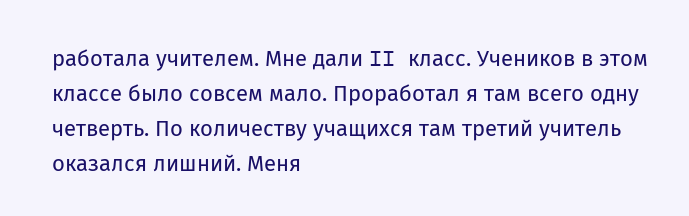работала учителем. Мне дали II класс. Учеников в этом классе было совсем мало. Проработал я там всего одну четверть. По количеству учащихся там третий учитель оказался лишний. Меня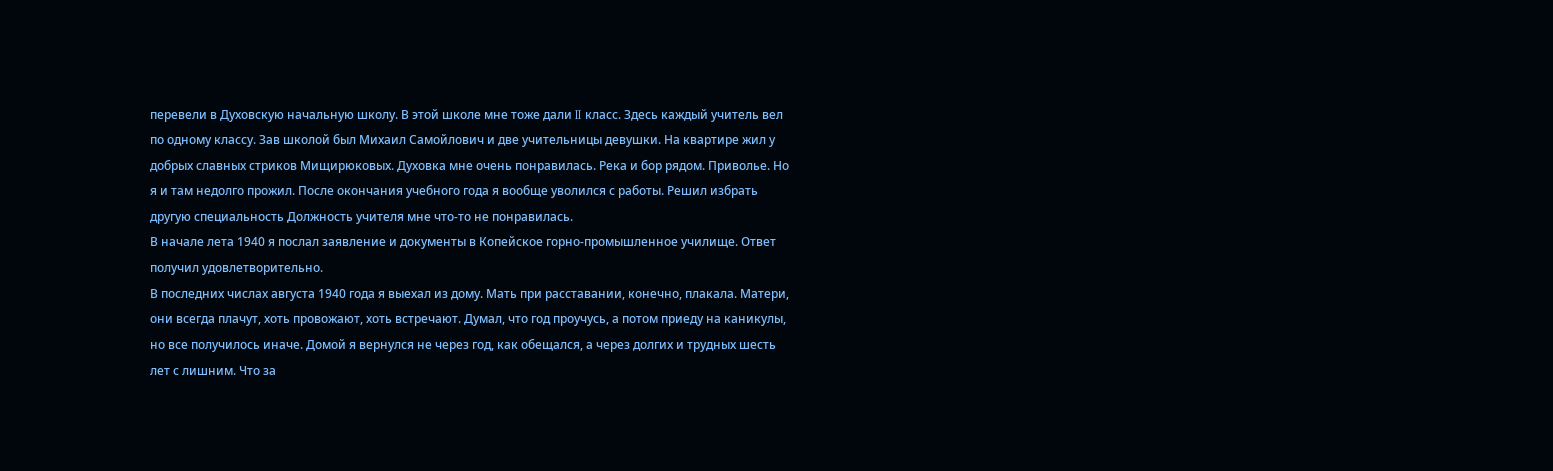перевели в Духовскую начальную школу. В этой школе мне тоже дали II класс. Здесь каждый учитель вел по одному классу. Зав школой был Михаил Самойлович и две учительницы девушки. На квартире жил у добрых славных стриков Мищирюковых. Духовка мне очень понравилась. Река и бор рядом. Приволье. Но я и там недолго прожил. После окончания учебного года я вообще уволился с работы. Решил избрать другую специальность Должность учителя мне что-то не понравилась.
В начале лета 1940 я послал заявление и документы в Копейское горно-промышленное училище. Ответ получил удовлетворительно.
В последних числах августа 1940 года я выехал из дому. Мать при расставании, конечно, плакала. Матери, они всегда плачут, хоть провожают, хоть встречают. Думал, что год проучусь, а потом приеду на каникулы, но все получилось иначе. Домой я вернулся не через год, как обещался, а через долгих и трудных шесть лет с лишним. Что за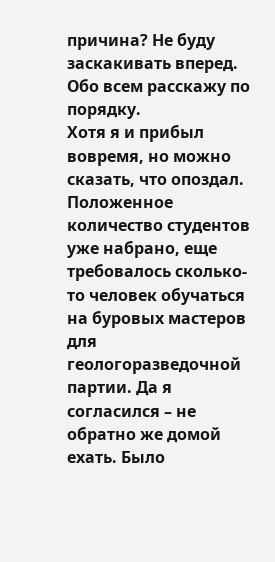причина? Не буду заскакивать вперед. Обо всем расскажу по порядку.
Хотя я и прибыл вовремя, но можно сказать, что опоздал. Положенное количество студентов уже набрано, еще требовалось сколько-то человек обучаться на буровых мастеров для геологоразведочной партии. Да я согласился – не обратно же домой ехать. Было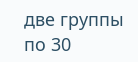две группы по 30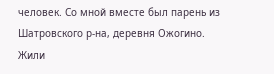человек. Со мной вместе был парень из Шатровского р-на, деревня Ожогино. Жили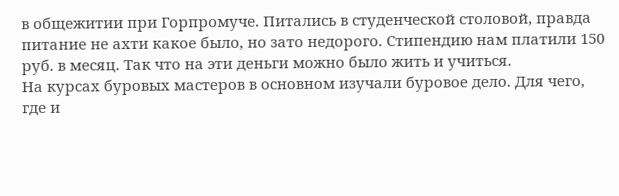в общежитии при Горпромуче. Питались в студенческой столовой, правда питание не ахти какое было, но зато недорого. Стипендию нам платили 150 руб. в месяц. Так что на эти деньги можно было жить и учиться.
На курсах буровых мастеров в основном изучали буровое дело. Для чего, где и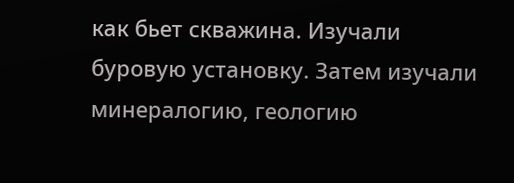как бьет скважина. Изучали буровую установку. Затем изучали минералогию, геологию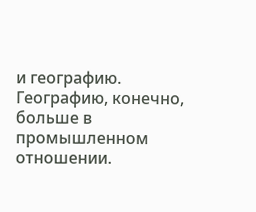и географию. Географию, конечно, больше в промышленном отношении.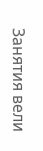Занятия вели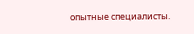опытные специалисты.